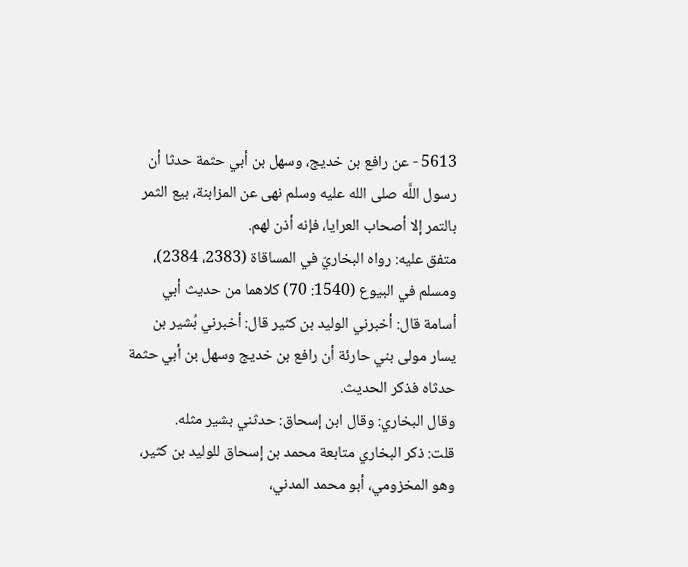5613 - عن رافع بن خديج، وسهل بن أبي حثمة حدثا أن رسول اللَّه صلى الله عليه وسلم نهى عن المزابنة، بيع الثمر بالتمر إلا أصحاب العرايا، فإنه أذن لهم.
متفق عليه: رواه البخاريّ في المساقاة (2383، 2384)، ومسلم في البيوع (1540: 70) كلاهما من حديث أبي أسامة قال: أخبرني الوليد بن كثير قال: أخبرني بُشير بن يسار مولى بني حارئة أن رافع بن خديج وسهل بن أبي حثمة حدثاه فذكر الحديث.
وقال البخاري: وقال ابن إسحاق: حدثني بشير مثله.
قلت: ذكر البخاري متابعة محمد بن إسحاق للوليد بن كثير، وهو المخزومي، أبو محمد المدني،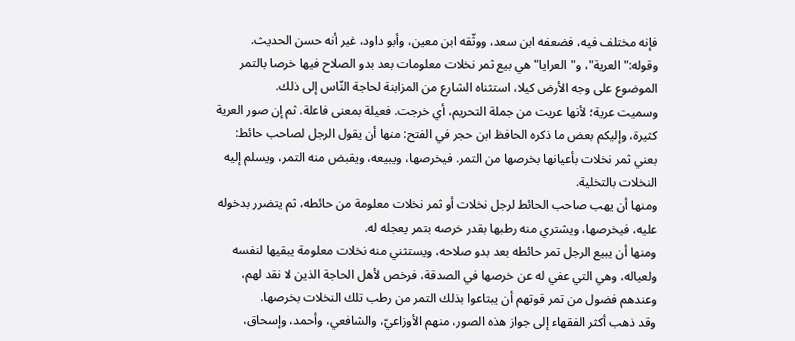فإنه مختلف فيه، فضعفه ابن سعد، ووثّقه ابن معين، وأبو داود، غير أنه حسن الحديث.
وقوله:"العرية"، و"العرايا" هي بيع ثمر نخلات معلومات بعد بدو الصلاح فيها خرصا بالتمر الموضوع على وجه الأرض كيلا، استثناه الشارع من المزابنة لحاجة النّاس إلى ذلك.
وسميت عرية؛ لأنها عريت من جملة التحريم، أي خرجت. فعيلة بمعنى فاعلة. ثم إن صور العرية كثيرة، وإليكم بعض ما ذكره الحافظ ابن حجر في الفتح: منها أن يقول الرجل لصاحب حائط: بعني ثمر نخلات بأعيانها بخرصها من التمر. فيخرصها، ويبيعه، ويقبض منه التمر، ويسلم إليه النخلات بالتخلية.
ومنها أن يهب صاحب الحائط لرجل نخلات أو ثمر نخلات معلومة من حائطه، ثم يتضرر بدخوله عليه، فيخرصها، ويشتري منه رطبها بقدر خرصه بتمر يعجله له.
ومنها أن يبيع الرجل تمر حائطه بعد بدو صلاحه، ويستثني منه نخلات معلومة يبقيها لنفسه ولعياله، وهي التي عفي له عن خرصها في الصدقة، فرخص لأهل الحاجة الذين لا نقد لهم،
وعندهم فضول من تمر قوتهم أن يبتاعوا بذلك التمر من رطب تلك النخلات بخرصها.
وقد ذهب أكثر الفقهاء إلى جواز هذه الصور، منهم الأوزاعيّ، والشافعي، وأحمد، وإسحاق،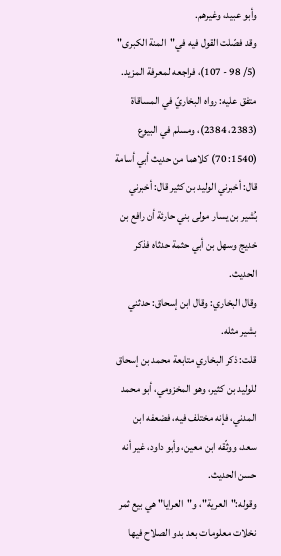وأبو عبيد، وغيرهم.
وقد فصّلت القول فيه في"المنة الكبرى" (5/ 98 - 107)، فراجعه لمعرفة المزيد.
متفق عليه: رواه البخاريّ في المساقاة (2383، 2384)، ومسلم في البيوع (1540: 70) كلاهما من حديث أبي أسامة قال: أخبرني الوليد بن كثير قال: أخبرني بُشير بن يسار مولى بني حارئة أن رافع بن خديج وسهل بن أبي حثمة حدثاه فذكر الحديث.
وقال البخاري: وقال ابن إسحاق: حدثني بشير مثله.
قلت: ذكر البخاري متابعة محمد بن إسحاق للوليد بن كثير، وهو المخزومي، أبو محمد المدني، فإنه مختلف فيه، فضعفه ابن سعد، ووثّقه ابن معين، وأبو داود، غير أنه حسن الحديث.
وقوله:"العرية"، و"العرايا" هي بيع ثمر نخلات معلومات بعد بدو الصلاح فيها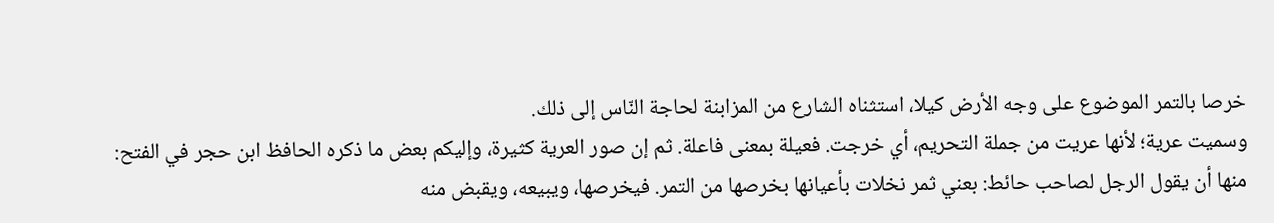خرصا بالتمر الموضوع على وجه الأرض كيلا، استثناه الشارع من المزابنة لحاجة النّاس إلى ذلك.
وسميت عرية؛ لأنها عريت من جملة التحريم، أي خرجت. فعيلة بمعنى فاعلة. ثم إن صور العرية كثيرة، وإليكم بعض ما ذكره الحافظ ابن حجر في الفتح: منها أن يقول الرجل لصاحب حائط: بعني ثمر نخلات بأعيانها بخرصها من التمر. فيخرصها، ويبيعه، ويقبض منه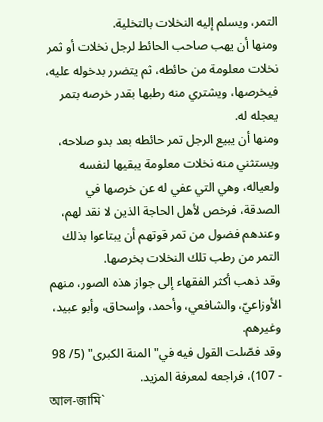التمر، ويسلم إليه النخلات بالتخلية.
ومنها أن يهب صاحب الحائط لرجل نخلات أو ثمر نخلات معلومة من حائطه، ثم يتضرر بدخوله عليه، فيخرصها، ويشتري منه رطبها بقدر خرصه بتمر يعجله له.
ومنها أن يبيع الرجل تمر حائطه بعد بدو صلاحه، ويستثني منه نخلات معلومة يبقيها لنفسه ولعياله، وهي التي عفي له عن خرصها في الصدقة، فرخص لأهل الحاجة الذين لا نقد لهم،
وعندهم فضول من تمر قوتهم أن يبتاعوا بذلك التمر من رطب تلك النخلات بخرصها.
وقد ذهب أكثر الفقهاء إلى جواز هذه الصور، منهم الأوزاعيّ، والشافعي، وأحمد، وإسحاق، وأبو عبيد، وغيرهم.
وقد فصّلت القول فيه في"المنة الكبرى" (5/ 98 - 107)، فراجعه لمعرفة المزيد.
আল-জামি`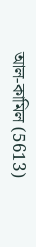আল-কামিল (5613)